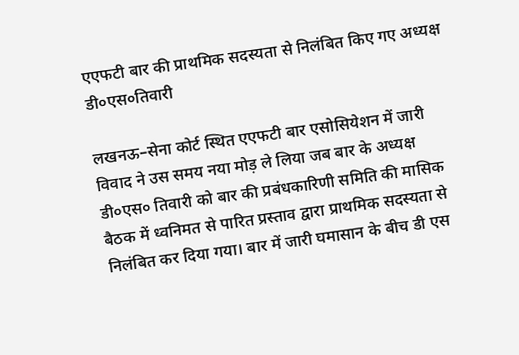एएफटी बार की प्राथमिक सदस्यता से निलंबित किए गए अध्यक्ष डी०एस०तिवारी

लखनऊ–सेना कोर्ट स्थित एएफटी बार एसोसियेशन में जारी विवाद ने उस समय नया मोड़ ले लिया जब बार के अध्यक्ष डी०एस० तिवारी को बार की प्रबंधकारिणी समिति की मासिक बैठक में ध्वनिमत से पारित प्रस्ताव द्वारा प्राथमिक सदस्यता से निलंबित कर दिया गया। बार में जारी घमासान के बीच डी एस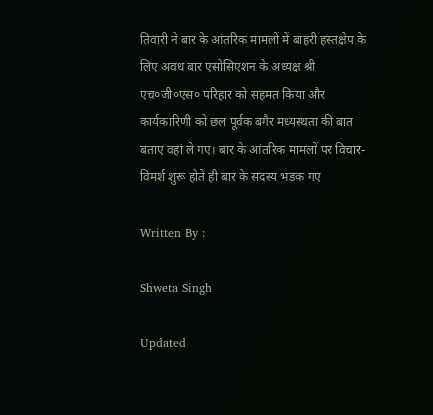तिवारी ने बार के आंतरिक मामलों में बाहरी हस्तक्षेप के लिए अवध बार एसोसिएशन के अध्यक्ष श्री एच०जी०एस० परिहार को सहमत किया और कार्यकारिणी को छल पूर्वक बगैर मध्यस्थता की बात बताए वहां ले गए। बार के आंतरिक मामलों पर विचार-विमर्श शुरू होते ही बार के सदस्य भडक गए

Written By :

Shweta Singh

Updated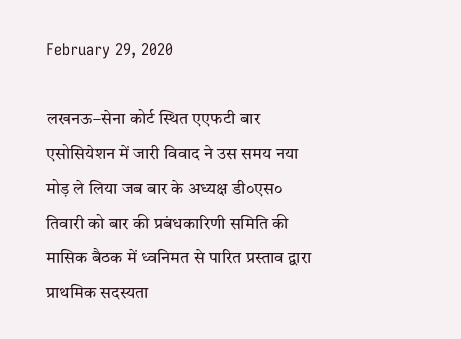February 29, 2020

लखनऊ–सेना कोर्ट स्थित एएफटी बार एसोसियेशन में जारी विवाद ने उस समय नया मोड़ ले लिया जब बार के अध्यक्ष डी०एस० तिवारी को बार की प्रबंधकारिणी समिति की मासिक बैठक में ध्वनिमत से पारित प्रस्ताव द्वारा प्राथमिक सदस्यता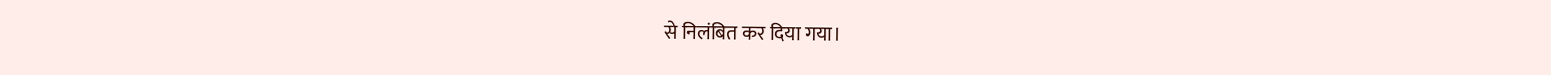से निलंबित कर दिया गया।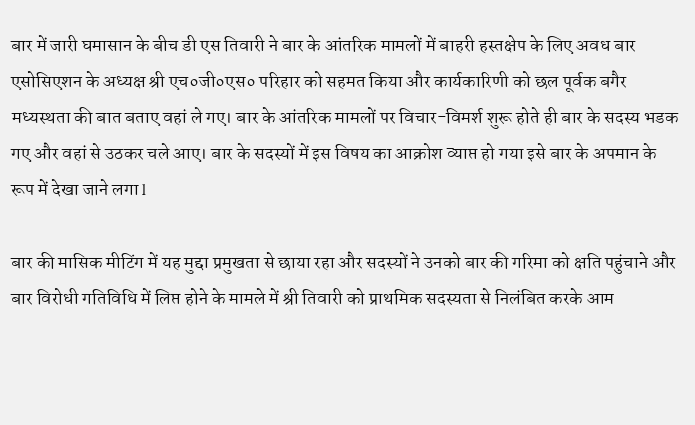बार में जारी घमासान के बीच डी एस तिवारी ने बार के आंतरिक मामलों में बाहरी हस्तक्षेप के लिए अवध बार एसोसिएशन के अध्यक्ष श्री एच०जी०एस० परिहार को सहमत किया और कार्यकारिणी को छल पूर्वक बगैर मध्यस्थता की बात बताए वहां ले गए। बार के आंतरिक मामलों पर विचार-विमर्श शुरू होते ही बार के सदस्य भडक गए और वहां से उठकर चले आए। बार के सदस्यों में इस विषय का आक्रोश व्याप्त हो गया इसे बार के अपमान के रूप में देखा जाने लगा l

बार की मासिक मीटिंग में यह मुद्दा प्रमुखता से छाया रहा और सदस्यों ने उनको बार की गरिमा को क्षति पहुंचाने और बार विरोधी गतिविधि में लिप्त होने के मामले में श्री तिवारी को प्राथमिक सदस्यता से निलंबित करके आम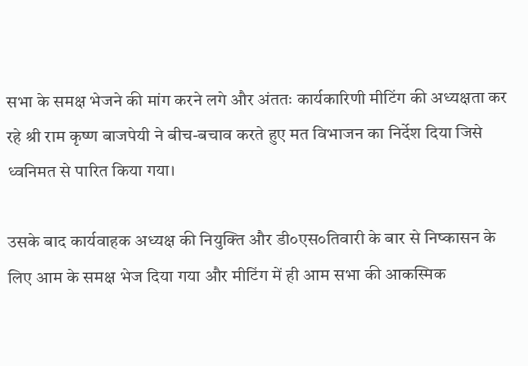सभा के समक्ष भेजने की मांग करने लगे और अंततः कार्यकारिणी मीटिंग की अध्यक्षता कर रहे श्री राम कृष्ण बाजपेयी ने बीच-बचाव करते हुए मत विभाजन का निर्देश दिया जिसे ध्वनिमत से पारित किया गया।

उसके बाद कार्यवाहक अध्यक्ष की नियुक्ति और डी०एस०तिवारी के बार से निष्कासन के लिए आम के समक्ष भेज दिया गया और मीटिंग में ही आम सभा की आकस्मिक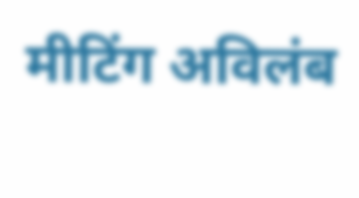मीटिंग अविलंब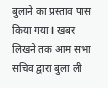बुलाने का प्रस्ताव पास किया गया l खबर लिखने तक आम सभा सचिव द्वारा बुला ली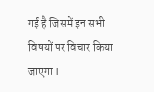गई है जिसमें इन सभी विषयों पर विचार किया जाएगा l